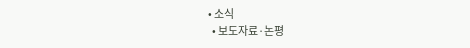• 소식
  • 보도자료·논평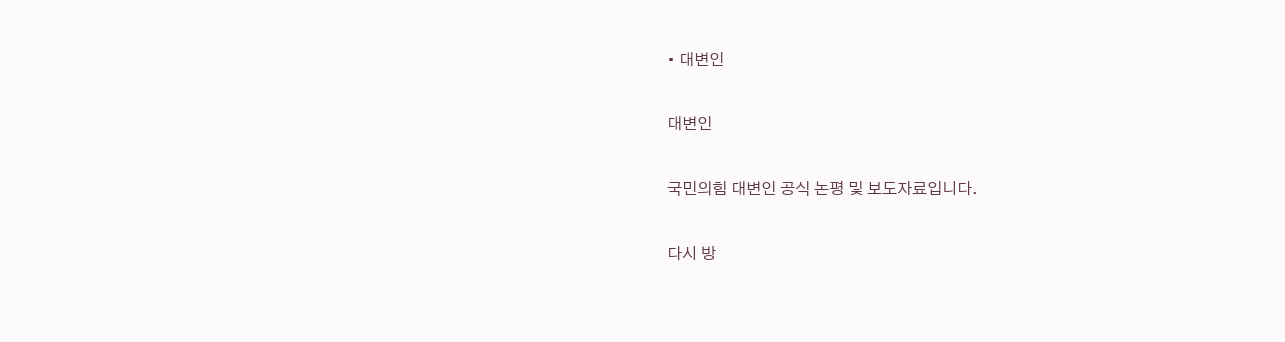• 대변인

대변인

국민의힘 대변인 공식 논평 및 보도자료입니다.

다시 방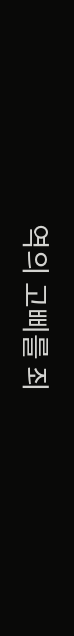역의 고삐를 죄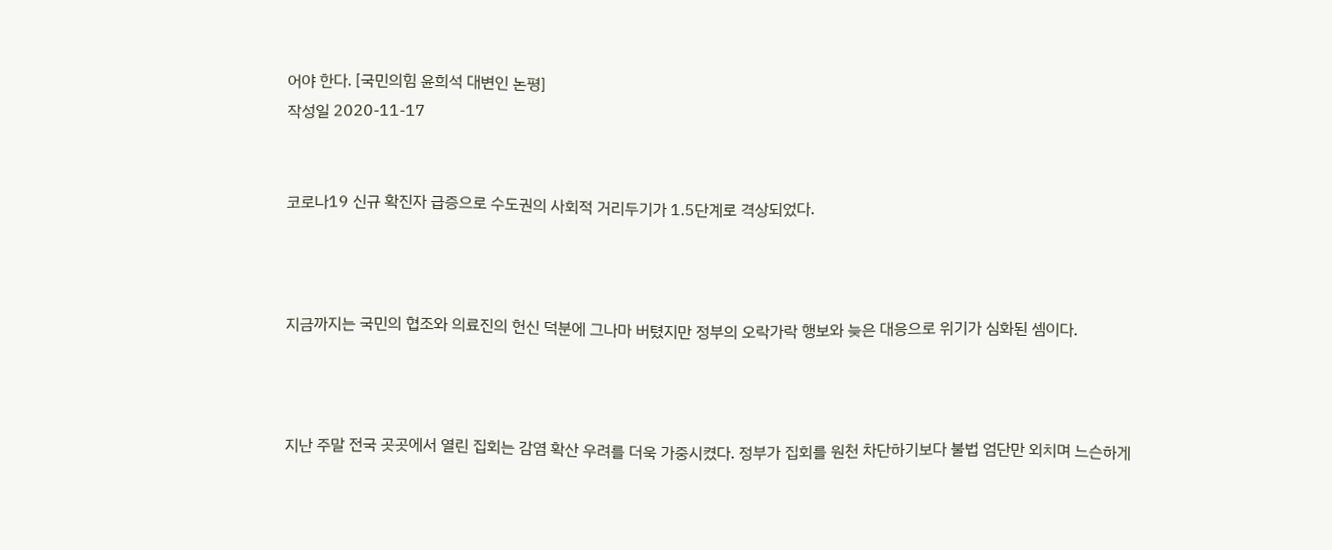어야 한다. [국민의힘 윤희석 대변인 논평]
작성일 2020-11-17


코로나19 신규 확진자 급증으로 수도권의 사회적 거리두기가 1.5단계로 격상되었다.



지금까지는 국민의 협조와 의료진의 헌신 덕분에 그나마 버텼지만 정부의 오락가락 행보와 늦은 대응으로 위기가 심화된 셈이다.



지난 주말 전국 곳곳에서 열린 집회는 감염 확산 우려를 더욱 가중시켰다. 정부가 집회를 원천 차단하기보다 불법 엄단만 외치며 느슨하게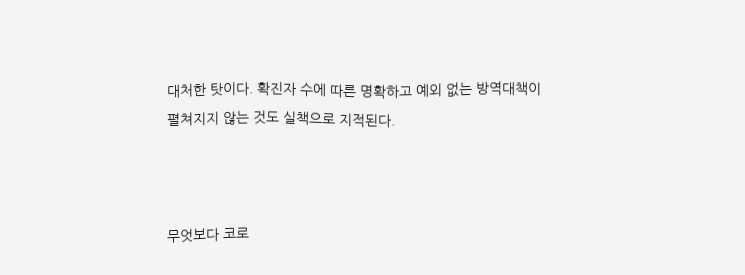대처한 탓이다. 확진자 수에 따른 명확하고 예외 없는 방역대책이 펼쳐지지 않는 것도 실책으로 지적된다.



무엇보다 코로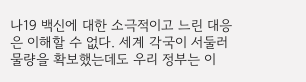나19 백신에 대한 소극적이고 느린 대응은 이해할 수 없다. 세계 각국이 서둘러 물량을 확보했는데도 우리 정부는 이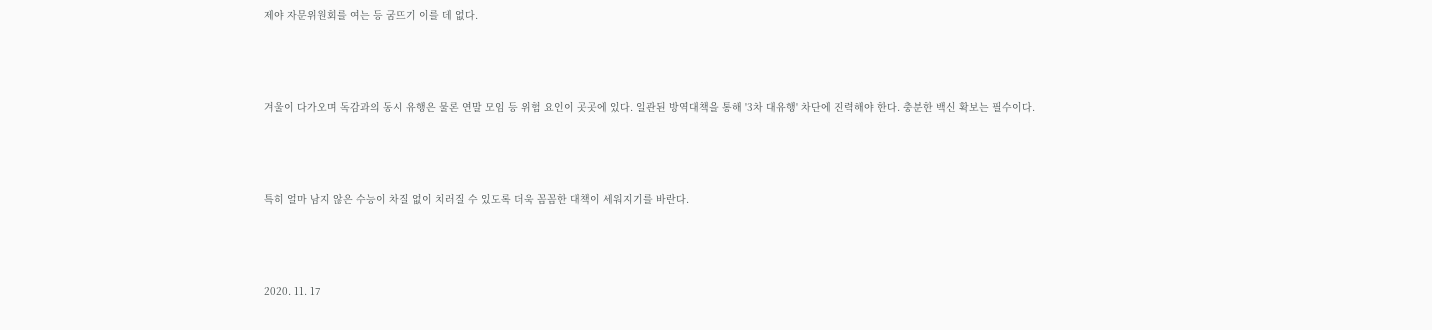제야 자문위원회를 여는 등 굼뜨기 이를 데 없다.



겨울이 다가오며 독감과의 동시 유행은 물론 연말 모임 등 위험 요인이 곳곳에 있다. 일관된 방역대책을 통해 '3차 대유행' 차단에 진력해야 한다. 충분한 백신 확보는 필수이다.



특히 얼마 남지 않은 수능이 차질 없이 치러질 수 있도록 더욱 꼼꼼한 대책이 세워지기를 바란다.



2020. 11. 17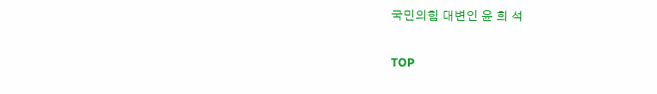국민의힘 대변인 윤 희 석

TOP